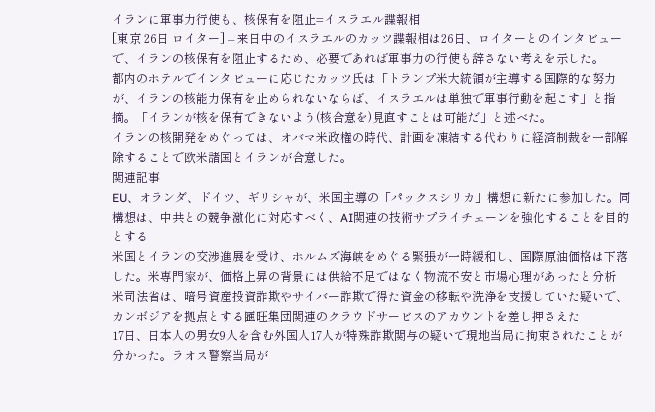イランに軍事力行使も、核保有を阻止=イスラエル諜報相
[東京 26日 ロイター] – 来日中のイスラエルのカッツ諜報相は26日、ロイターとのインタビューで、イランの核保有を阻止するため、必要であれば軍事力の行使も辞さない考えを示した。
都内のホテルでインタビューに応じたカッツ氏は「トランプ米大統領が主導する国際的な努力が、イランの核能力保有を止められないならば、イスラエルは単独で軍事行動を起こす」と指摘。「イランが核を保有できないよう(核合意を)見直すことは可能だ」と述べた。
イランの核開発をめぐっては、オバマ米政権の時代、計画を凍結する代わりに経済制裁を一部解除することで欧米諸国とイランが合意した。
関連記事
EU、オランダ、ドイツ、ギリシャが、米国主導の「パックスシリカ」構想に新たに参加した。同構想は、中共との競争激化に対応すべく、AI関連の技術サプライチェーンを強化することを目的とする
米国とイランの交渉進展を受け、ホルムズ海峡をめぐる緊張が一時緩和し、国際原油価格は下落した。米専門家が、価格上昇の背景には供給不足ではなく物流不安と市場心理があったと分析
米司法省は、暗号資産投資詐欺やサイバー詐欺で得た資金の移転や洗浄を支援していた疑いで、カンボジアを拠点とする匯旺集団関連のクラウドサービスのアカウントを差し押さえた
17日、日本人の男女9人を含む外国人17人が特殊詐欺関与の疑いで現地当局に拘束されたことが分かった。ラオス警察当局が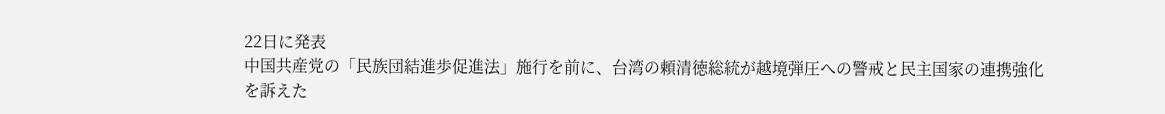22日に発表
中国共産党の「民族団結進歩促進法」施行を前に、台湾の頼清徳総統が越境弾圧への警戒と民主国家の連携強化を訴えた